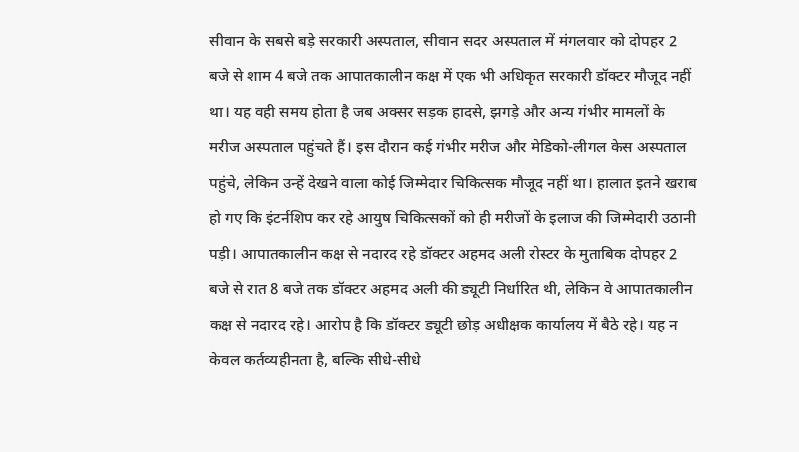सीवान के सबसे बड़े सरकारी अस्पताल, सीवान सदर अस्पताल में मंगलवार को दोपहर 2 बजे से शाम 4 बजे तक आपातकालीन कक्ष में एक भी अधिकृत सरकारी डॉक्टर मौजूद नहीं था। यह वही समय होता है जब अक्सर सड़क हादसे, झगड़े और अन्य गंभीर मामलों के मरीज अस्पताल पहुंचते हैं। इस दौरान कई गंभीर मरीज और मेडिको-लीगल केस अस्पताल पहुंचे, लेकिन उन्हें देखने वाला कोई जिम्मेदार चिकित्सक मौजूद नहीं था। हालात इतने खराब हो गए कि इंटर्नशिप कर रहे आयुष चिकित्सकों को ही मरीजों के इलाज की जिम्मेदारी उठानी पड़ी। आपातकालीन कक्ष से नदारद रहे डॉक्टर अहमद अली रोस्टर के मुताबिक दोपहर 2 बजे से रात 8 बजे तक डॉक्टर अहमद अली की ड्यूटी निर्धारित थी, लेकिन वे आपातकालीन कक्ष से नदारद रहे। आरोप है कि डॉक्टर ड्यूटी छोड़ अधीक्षक कार्यालय में बैठे रहे। यह न केवल कर्तव्यहीनता है, बल्कि सीधे-सीधे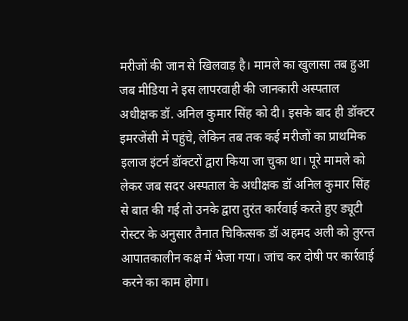मरीजों की जान से खिलवाड़ है। मामले का खुलासा तब हुआ जब मीडिया ने इस लापरवाही की जानकारी अस्पताल अधीक्षक डॉ. अनिल कुमार सिंह को दी। इसके बाद ही डॉक्टर इमरजेंसी में पहुंचे, लेकिन तब तक कई मरीजों का प्राथमिक इलाज इंटर्न डॉक्टरों द्वारा किया जा चुका था। पूरे मामले को लेकर जब सदर अस्पताल के अधीक्षक डॉ अनिल कुमार सिंह से बात की गई तो उनके द्वारा तुरंत कार्रवाई करते हुए ड्यूटी रोस्टर के अनुसार तैनात चिकित्सक डॉ अहमद अली को तुरन्त आपातकालीन कक्ष में भेजा गया। जांच कर दोषी पर कार्रवाई करने का काम होगा।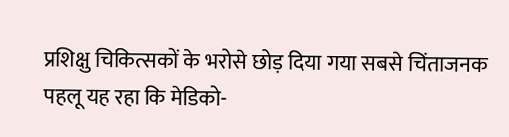प्रशिक्षु चिकित्सकों के भरोसे छोड़ दिया गया सबसे चिंताजनक पहलू यह रहा कि मेडिको-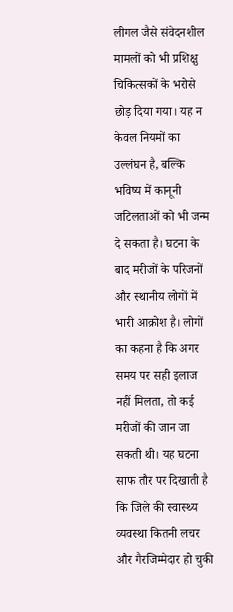लीगल जैसे संवेदनशील मामलों को भी प्रशिक्षु चिकित्सकों के भरोसे छोड़ दिया गया। यह न केवल नियमों का उल्लंघन है, बल्कि भविष्य में कानूनी जटिलताओं को भी जन्म दे सकता है। घटना के बाद मरीजों के परिजनों और स्थानीय लोगों में भारी आक्रोश है। लोगों का कहना है कि अगर समय पर सही इलाज नहीं मिलता, तो कई मरीजों की जान जा सकती थी। यह घटना साफ तौर पर दिखाती है कि जिले की स्वास्थ्य व्यवस्था कितनी लचर और गैरजिम्मेदार हो चुकी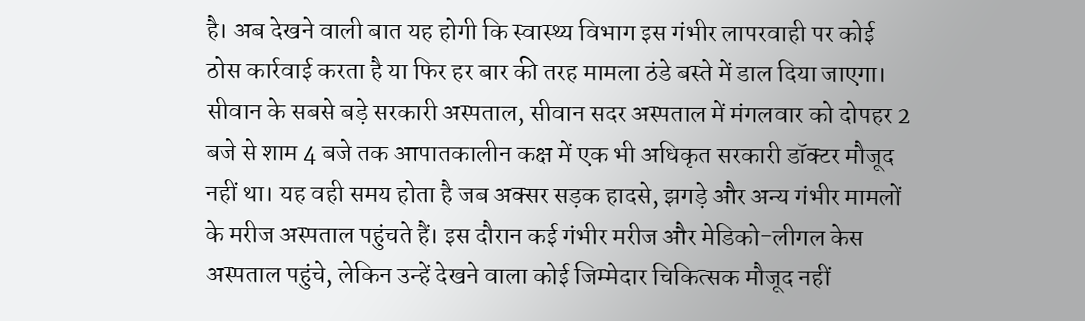है। अब देखने वाली बात यह होगी कि स्वास्थ्य विभाग इस गंभीर लापरवाही पर कोई ठोस कार्रवाई करता है या फिर हर बार की तरह मामला ठंडे बस्ते में डाल दिया जाएगा। सीवान के सबसे बड़े सरकारी अस्पताल, सीवान सदर अस्पताल में मंगलवार को दोपहर 2 बजे से शाम 4 बजे तक आपातकालीन कक्ष में एक भी अधिकृत सरकारी डॉक्टर मौजूद नहीं था। यह वही समय होता है जब अक्सर सड़क हादसे, झगड़े और अन्य गंभीर मामलों के मरीज अस्पताल पहुंचते हैं। इस दौरान कई गंभीर मरीज और मेडिको-लीगल केस अस्पताल पहुंचे, लेकिन उन्हें देखने वाला कोई जिम्मेदार चिकित्सक मौजूद नहीं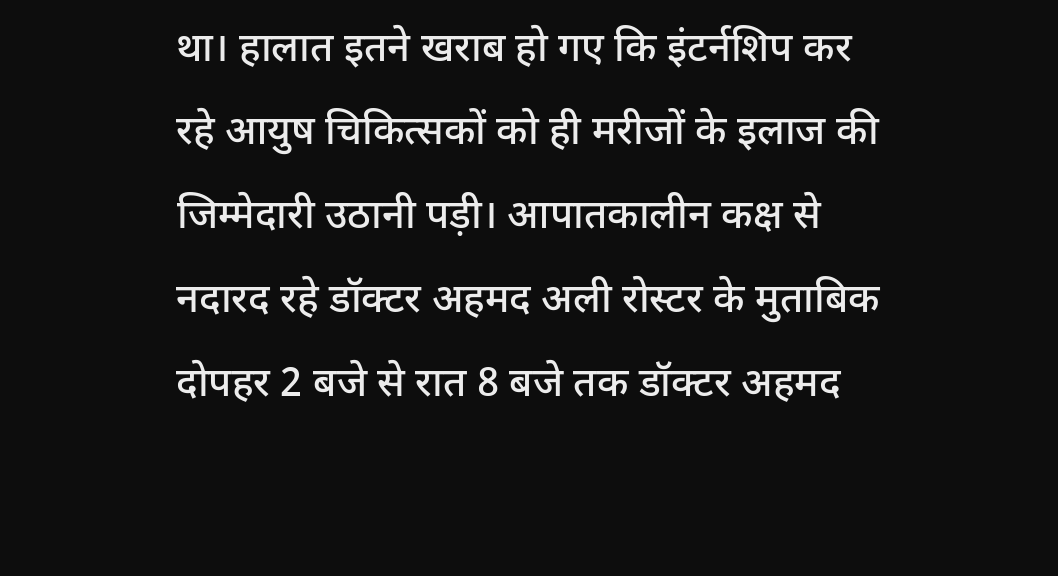था। हालात इतने खराब हो गए कि इंटर्नशिप कर रहे आयुष चिकित्सकों को ही मरीजों के इलाज की जिम्मेदारी उठानी पड़ी। आपातकालीन कक्ष से नदारद रहे डॉक्टर अहमद अली रोस्टर के मुताबिक दोपहर 2 बजे से रात 8 बजे तक डॉक्टर अहमद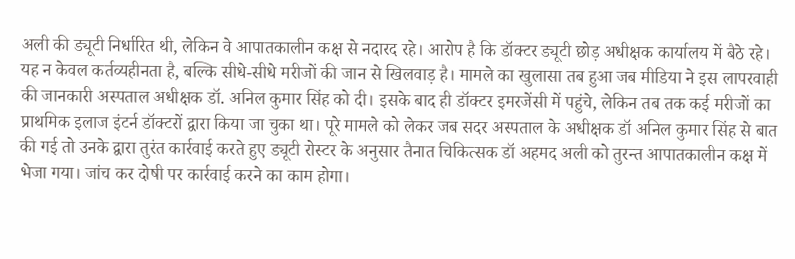अली की ड्यूटी निर्धारित थी, लेकिन वे आपातकालीन कक्ष से नदारद रहे। आरोप है कि डॉक्टर ड्यूटी छोड़ अधीक्षक कार्यालय में बैठे रहे। यह न केवल कर्तव्यहीनता है, बल्कि सीधे-सीधे मरीजों की जान से खिलवाड़ है। मामले का खुलासा तब हुआ जब मीडिया ने इस लापरवाही की जानकारी अस्पताल अधीक्षक डॉ. अनिल कुमार सिंह को दी। इसके बाद ही डॉक्टर इमरजेंसी में पहुंचे, लेकिन तब तक कई मरीजों का प्राथमिक इलाज इंटर्न डॉक्टरों द्वारा किया जा चुका था। पूरे मामले को लेकर जब सदर अस्पताल के अधीक्षक डॉ अनिल कुमार सिंह से बात की गई तो उनके द्वारा तुरंत कार्रवाई करते हुए ड्यूटी रोस्टर के अनुसार तैनात चिकित्सक डॉ अहमद अली को तुरन्त आपातकालीन कक्ष में भेजा गया। जांच कर दोषी पर कार्रवाई करने का काम होगा।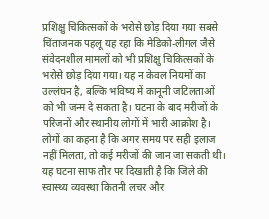प्रशिक्षु चिकित्सकों के भरोसे छोड़ दिया गया सबसे चिंताजनक पहलू यह रहा कि मेडिको-लीगल जैसे संवेदनशील मामलों को भी प्रशिक्षु चिकित्सकों के भरोसे छोड़ दिया गया। यह न केवल नियमों का उल्लंघन है, बल्कि भविष्य में कानूनी जटिलताओं को भी जन्म दे सकता है। घटना के बाद मरीजों के परिजनों और स्थानीय लोगों में भारी आक्रोश है। लोगों का कहना है कि अगर समय पर सही इलाज नहीं मिलता, तो कई मरीजों की जान जा सकती थी। यह घटना साफ तौर पर दिखाती है कि जिले की स्वास्थ्य व्यवस्था कितनी लचर और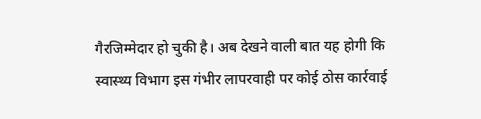गैरजिम्मेदार हो चुकी है। अब देखने वाली बात यह होगी कि स्वास्थ्य विभाग इस गंभीर लापरवाही पर कोई ठोस कार्रवाई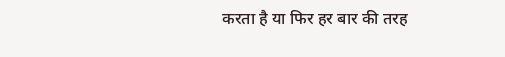करता है या फिर हर बार की तरह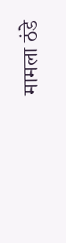मामला ठंडे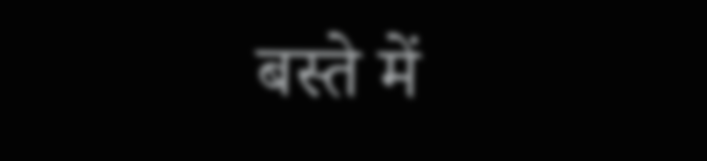बस्ते में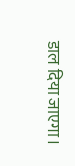डाल दिया जाएगा।